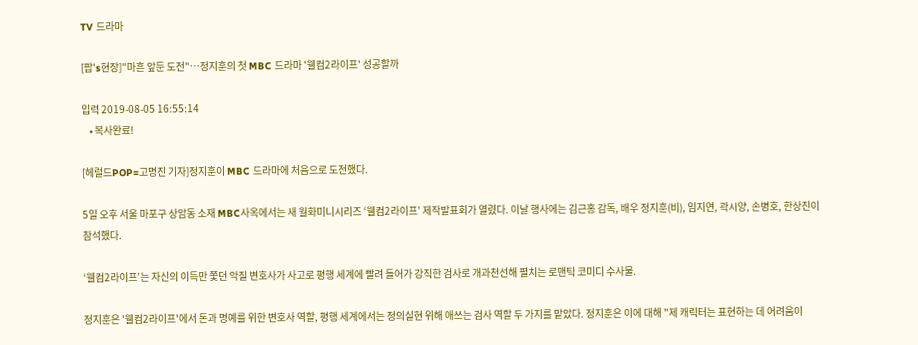TV 드라마

[팝's현장]"마흔 앞둔 도전"…정지훈의 첫 MBC 드라마 '웰컴2라이프' 성공할까

입력 2019-08-05 16:55:14
    • 복사완료!

[헤럴드POP=고명진 기자]정지훈이 MBC 드라마에 처음으로 도전했다.

5일 오후 서울 마포구 상암동 소재 MBC사옥에서는 새 월화미니시리즈 ‘웰컴2라이프’ 제작발표회가 열렸다. 이날 행사에는 김근홍 감독, 배우 정지훈(비), 임지연, 곽시양, 손병호, 한상진이 참석했다.

‘웰컴2라이프’는 자신의 이득만 쫓던 악질 변호사가 사고로 평행 세계에 빨려 들어가 강직한 검사로 개과천선해 펼치는 로맨틱 코미디 수사물.

정지훈은 '웰컴2라이프'에서 돈과 명예를 위한 변호사 역할, 평행 세계에서는 정의실현 위해 애쓰는 검사 역할 두 가지를 맡았다. 정지훈은 이에 대해 "제 캐릭터는 표현하는 데 어려움이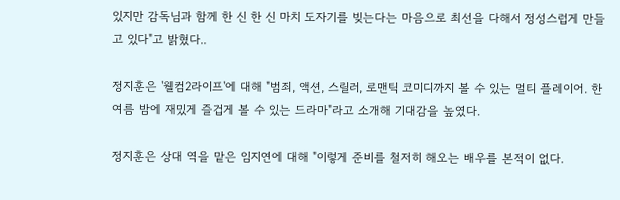있지만 감독님과 함께 한 신 한 신 마치 도자기를 빚는다는 마음으로 최선을 다해서 정성스럽게 만들고 있다"고 밝혔다..

정지훈은 '웰컴2라이프'에 대해 "범죄, 액션, 스릴러, 로맨틱 코미디까지 볼 수 있는 멀티 플레이어. 한여름 밤에 재밌게 즐겁게 볼 수 있는 드라마"라고 소개해 기대감을 높였다.

정지훈은 상대 역을 맡은 임지연에 대해 "이렇게 준비를 철저히 해오는 배우를 본적이 없다.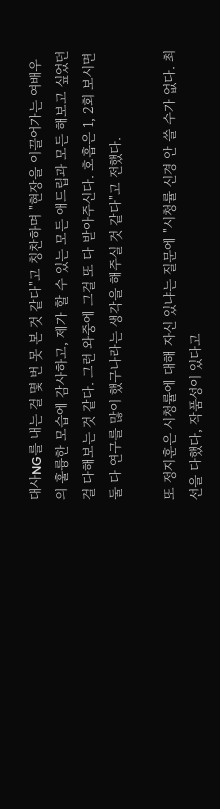대사NG를 내는 걸 몇 번 못 본 것 같다"고 칭찬하며 "현장을 이끌어가는 여배우의 훌륭한 모습에 감사하고, 제가 할 수 있는 모든 애드립과 모든 해보고 싶었던 걸 다해보는 것 같다. 그런 와중에 그걸 또 다 받아주신다. 호흡은 1, 2회 보시면 둘 다 연구를 많이 했구나라는 생각을 해주실 것 같다"고 전했다.

또 정지훈은 시청률에 대해 자신 있냐는 질문에 "시청률 신경 안 쓸 수가 없다. 최선을 다했다, 작품성이 있다고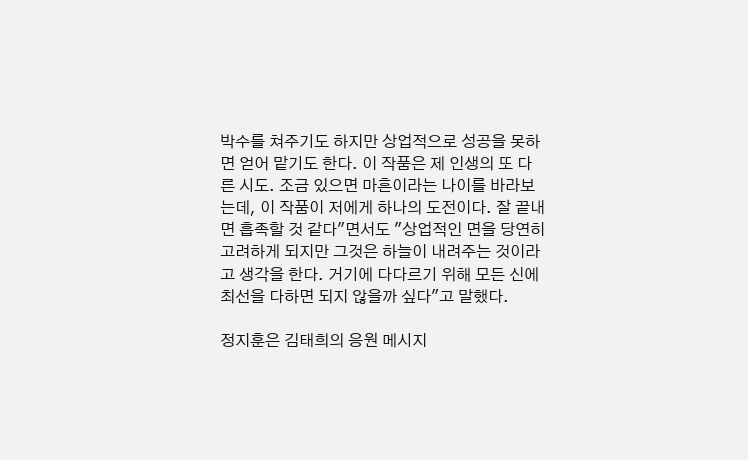박수를 쳐주기도 하지만 상업적으로 성공을 못하면 얻어 맡기도 한다. 이 작품은 제 인생의 또 다른 시도. 조금 있으면 마흔이라는 나이를 바라보는데, 이 작품이 저에게 하나의 도전이다. 잘 끝내면 흡족할 것 같다"면서도 "상업적인 면을 당연히 고려하게 되지만 그것은 하늘이 내려주는 것이라고 생각을 한다. 거기에 다다르기 위해 모든 신에 최선을 다하면 되지 않을까 싶다"고 말했다.

정지훈은 김태희의 응원 메시지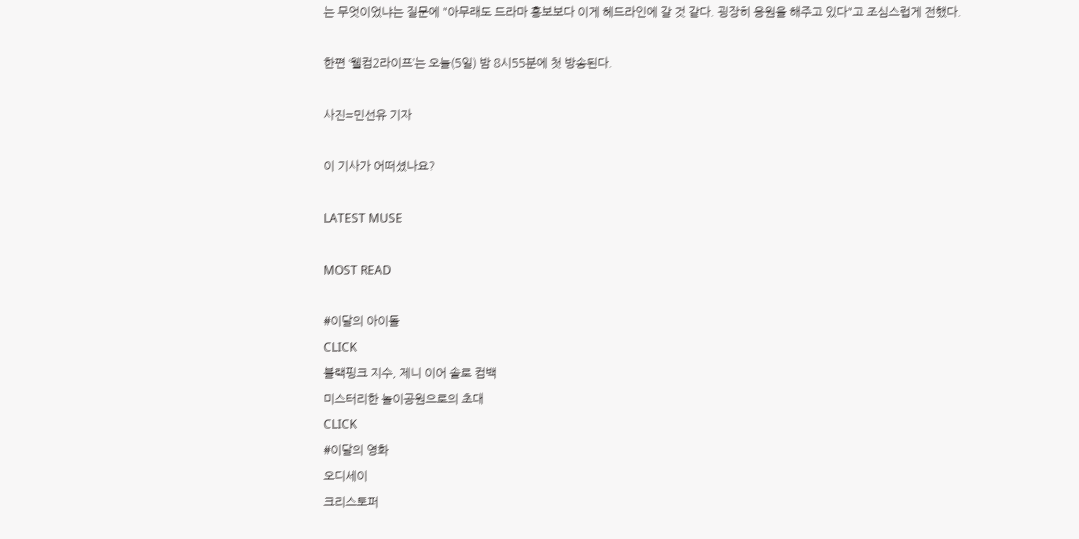는 무엇이었냐는 질문에 "아무래도 드라마 홍보보다 이게 헤드라인에 갈 것 같다. 굉장히 응원을 해주고 있다"고 조심스럽게 전했다.

한편 ‘웰컴2라이프’는 오늘(5일) 밤 8시55분에 첫 방송된다.

사진=민선유 기자

이 기사가 어떠셨나요?

LATEST MUSE

MOST READ

#이달의 아이돌
CLICK
블랙핑크 지수, 제니 이어 솔로 컴백
미스터리한 놀이공원으로의 초대
CLICK
#이달의 영화
오디세이
크리스토퍼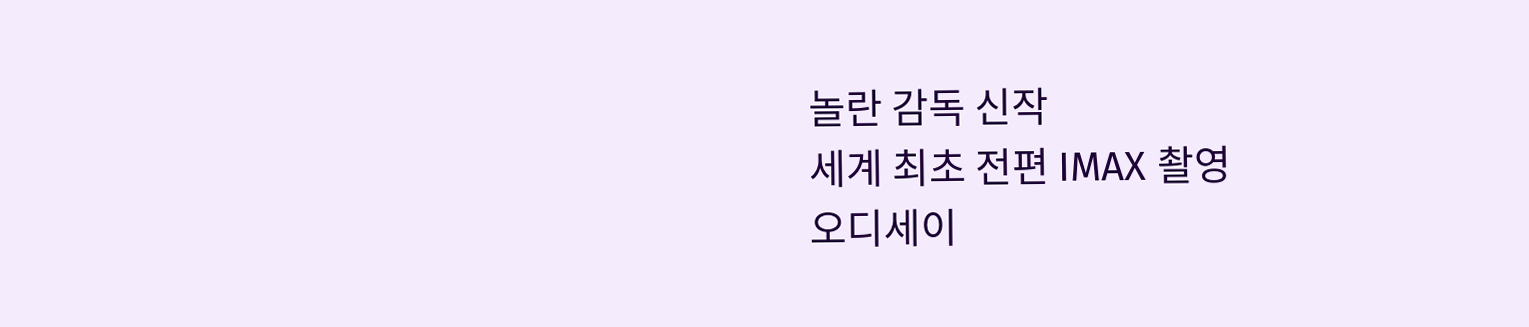놀란 감독 신작
세계 최초 전편 IMAX 촬영
오디세이